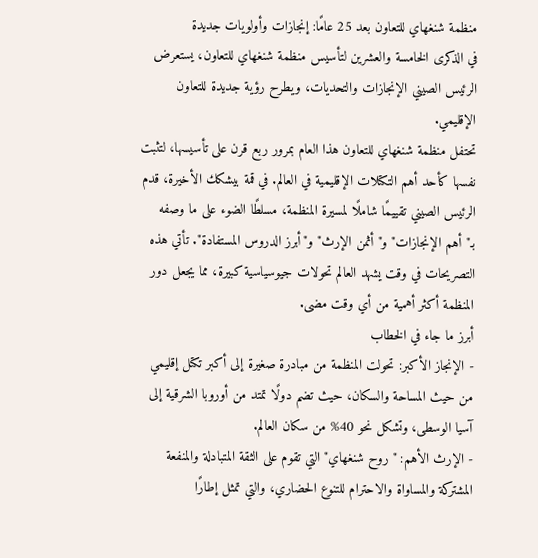منظمة شنغهاي للتعاون بعد 25 عامًا: إنجازات وأولويات جديدة
في الذكرى الخامسة والعشرين لتأسيس منظمة شنغهاي للتعاون، يستعرض الرئيس الصيني الإنجازات والتحديات، ويطرح رؤية جديدة للتعاون الإقليمي.
تحتفل منظمة شنغهاي للتعاون هذا العام بمرور ربع قرن على تأسيسها، لتثبت نفسها كأحد أهم التكتلات الإقليمية في العالم. في قمة بيشكك الأخيرة، قدم الرئيس الصيني تقييمًا شاملًا لمسيرة المنظمة، مسلطًا الضوء على ما وصفه بـ"أهم الإنجازات" و"أثمن الإرث" و"أبرز الدروس المستفادة". تأتي هذه التصريحات في وقت يشهد العالم تحولات جيوسياسية كبيرة، مما يجعل دور المنظمة أكثر أهمية من أي وقت مضى.
أبرز ما جاء في الخطاب
- الإنجاز الأكبر: تحولت المنظمة من مبادرة صغيرة إلى أكبر تكتل إقليمي من حيث المساحة والسكان، حيث تضم دولًا تمتد من أوروبا الشرقية إلى آسيا الوسطى، وتشكل نحو 40% من سكان العالم.
- الإرث الأهم: "روح شنغهاي" التي تقوم على الثقة المتبادلة والمنفعة المشتركة والمساواة والاحترام للتنوع الحضاري، والتي تمثل إطارًا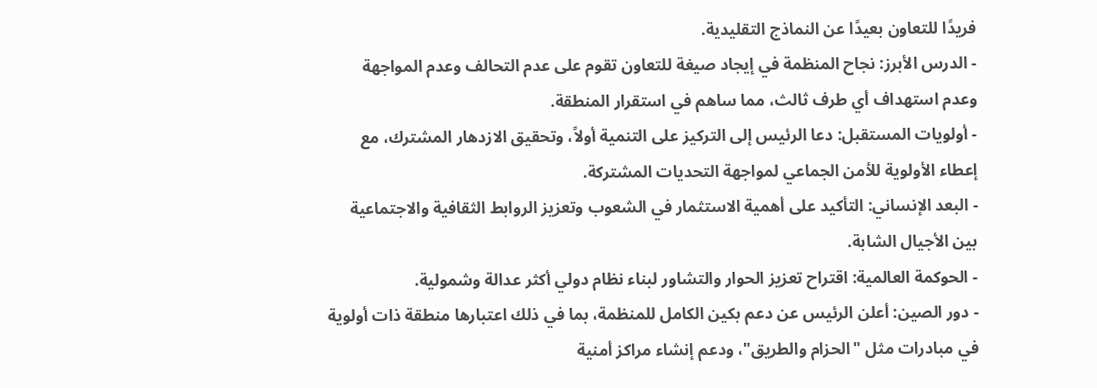فريدًا للتعاون بعيدًا عن النماذج التقليدية.
- الدرس الأبرز: نجاح المنظمة في إيجاد صيغة للتعاون تقوم على عدم التحالف وعدم المواجهة وعدم استهداف أي طرف ثالث، مما ساهم في استقرار المنطقة.
- أولويات المستقبل: دعا الرئيس إلى التركيز على التنمية أولاً، وتحقيق الازدهار المشترك، مع إعطاء الأولوية للأمن الجماعي لمواجهة التحديات المشتركة.
- البعد الإنساني: التأكيد على أهمية الاستثمار في الشعوب وتعزيز الروابط الثقافية والاجتماعية بين الأجيال الشابة.
- الحوكمة العالمية: اقتراح تعزيز الحوار والتشاور لبناء نظام دولي أكثر عدالة وشمولية.
- دور الصين: أعلن الرئيس عن دعم بكين الكامل للمنظمة، بما في ذلك اعتبارها منطقة ذات أولوية في مبادرات مثل "الحزام والطريق"، ودعم إنشاء مراكز أمنية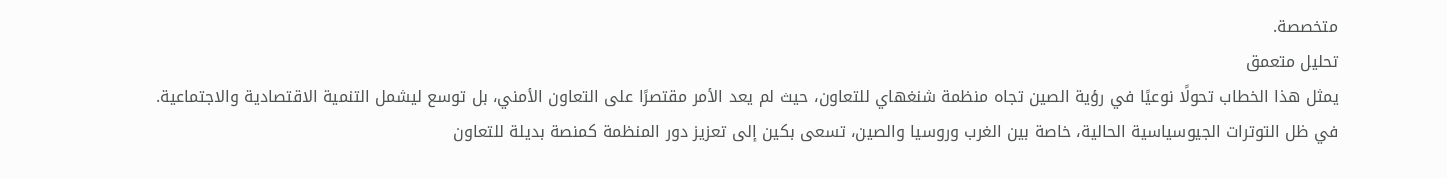متخصصة.
تحليل متعمق
يمثل هذا الخطاب تحولًا نوعيًا في رؤية الصين تجاه منظمة شنغهاي للتعاون، حيث لم يعد الأمر مقتصرًا على التعاون الأمني، بل توسع ليشمل التنمية الاقتصادية والاجتماعية. في ظل التوترات الجيوسياسية الحالية، خاصة بين الغرب وروسيا والصين، تسعى بكين إلى تعزيز دور المنظمة كمنصة بديلة للتعاون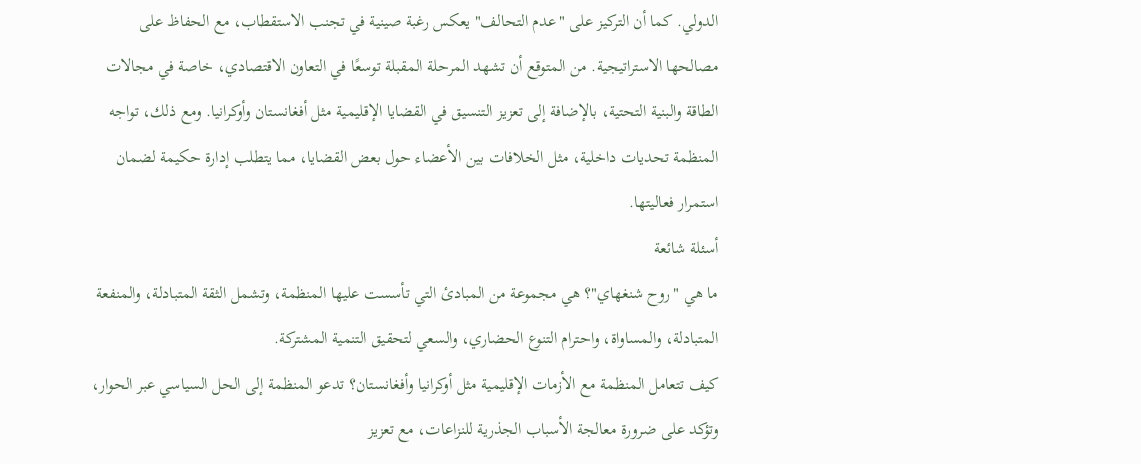الدولي. كما أن التركيز على "عدم التحالف" يعكس رغبة صينية في تجنب الاستقطاب، مع الحفاظ على مصالحها الاستراتيجية. من المتوقع أن تشهد المرحلة المقبلة توسعًا في التعاون الاقتصادي، خاصة في مجالات الطاقة والبنية التحتية، بالإضافة إلى تعزيز التنسيق في القضايا الإقليمية مثل أفغانستان وأوكرانيا. ومع ذلك، تواجه المنظمة تحديات داخلية، مثل الخلافات بين الأعضاء حول بعض القضايا، مما يتطلب إدارة حكيمة لضمان استمرار فعاليتها.
أسئلة شائعة
ما هي "روح شنغهاي"؟ هي مجموعة من المبادئ التي تأسست عليها المنظمة، وتشمل الثقة المتبادلة، والمنفعة المتبادلة، والمساواة، واحترام التنوع الحضاري، والسعي لتحقيق التنمية المشتركة.
كيف تتعامل المنظمة مع الأزمات الإقليمية مثل أوكرانيا وأفغانستان؟ تدعو المنظمة إلى الحل السياسي عبر الحوار، وتؤكد على ضرورة معالجة الأسباب الجذرية للنزاعات، مع تعزيز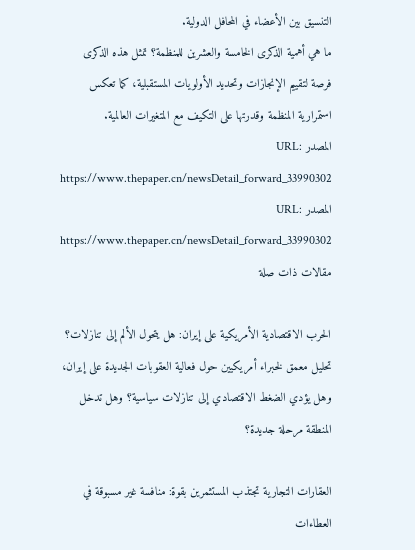التنسيق بين الأعضاء في المحافل الدولية.
ما هي أهمية الذكرى الخامسة والعشرين للمنظمة؟ تمثل هذه الذكرى فرصة لتقييم الإنجازات وتحديد الأولويات المستقبلية، كما تعكس استمرارية المنظمة وقدرتها على التكيف مع المتغيرات العالمية.
المصدر URL: https://www.thepaper.cn/newsDetail_forward_33990302
المصدر URL: https://www.thepaper.cn/newsDetail_forward_33990302
مقالات ذات صلة

الحرب الاقتصادية الأمريكية على إيران: هل يتحول الألم إلى تنازلات؟
تحليل معمق لخبراء أمريكيين حول فعالية العقوبات الجديدة على إيران، وهل يؤدي الضغط الاقتصادي إلى تنازلات سياسية؟ وهل تدخل المنطقة مرحلة جديدة؟

العقارات التجارية تجتذب المستثمرين بقوة: منافسة غير مسبوقة في العطاءات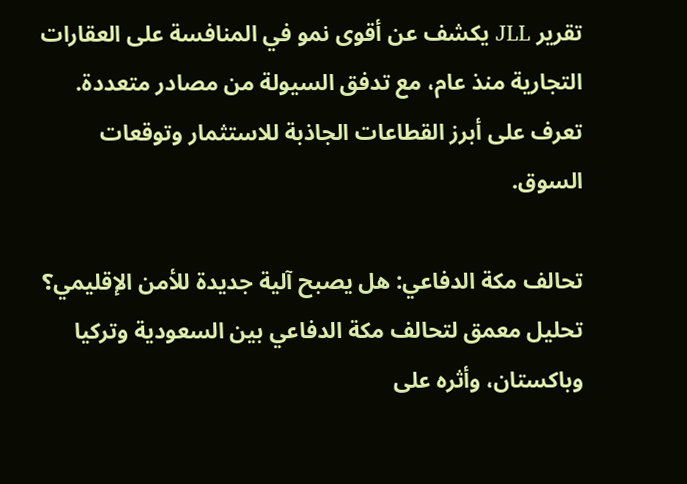تقرير JLL يكشف عن أقوى نمو في المنافسة على العقارات التجارية منذ عام، مع تدفق السيولة من مصادر متعددة. تعرف على أبرز القطاعات الجاذبة للاستثمار وتوقعات السوق.

تحالف مكة الدفاعي: هل يصبح آلية جديدة للأمن الإقليمي؟
تحليل معمق لتحالف مكة الدفاعي بين السعودية وتركيا وباكستان، وأثره على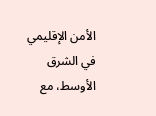الأمن الإقليمي في الشرق الأوسط، مع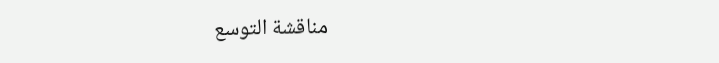مناقشة التوسع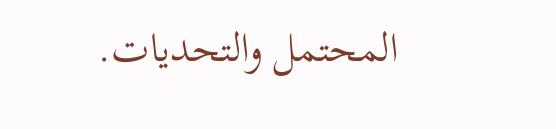المحتمل والتحديات.